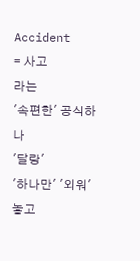Accident
= 사고
라는
'속편한' 공식하나
'달랑'
'하나만' '외워'
놓고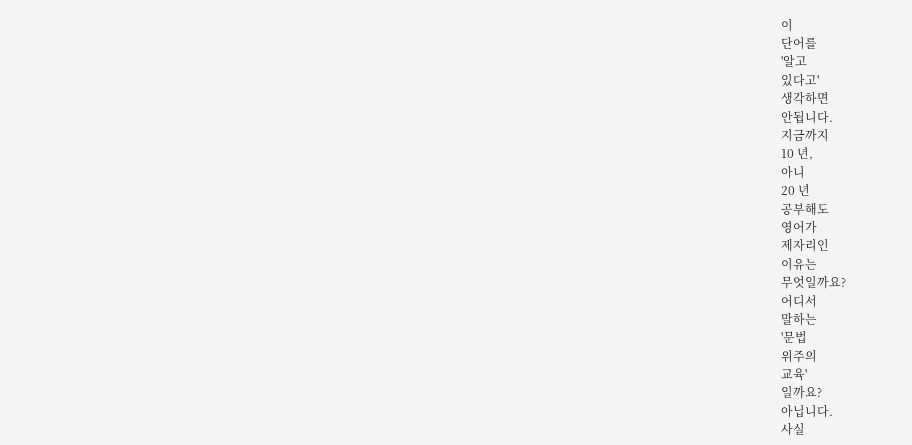이
단어를
'알고
있다고'
생각하면
안됩니다.
지금까지
10 년,
아니
20 년
공부해도
영어가
제자리인
이유는
무엇일까요?
어디서
말하는
'문법
위주의
교육'
일까요?
아닙니다.
사실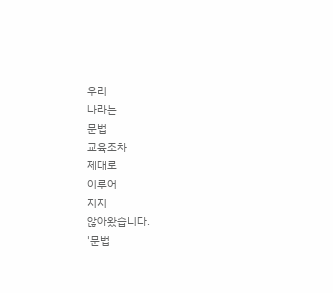우리
나라는
문법
교육조차
제대로
이루어
지지
않아왔습니다.
'문법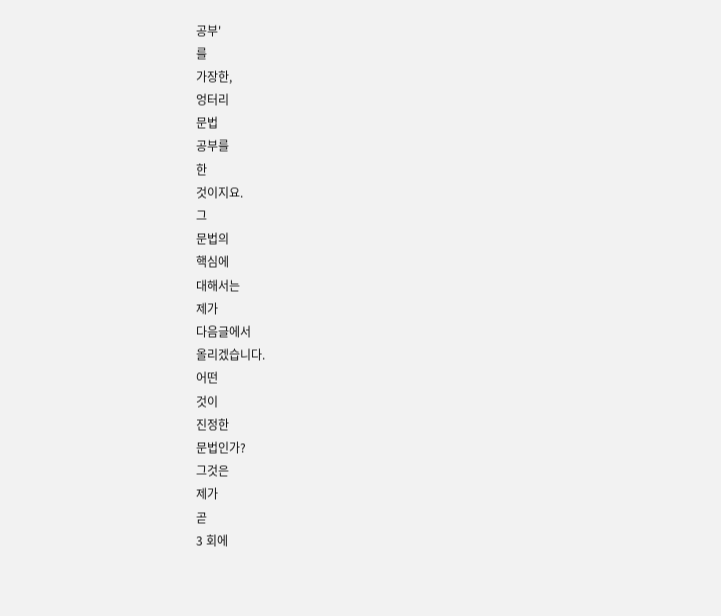공부'
를
가장한,
엉터리
문법
공부를
한
것이지요.
그
문법의
핵심에
대해서는
제가
다음글에서
올리겠습니다.
어떤
것이
진정한
문법인가?
그것은
제가
곧
3 회에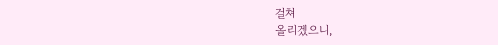걸쳐
올리겠으니,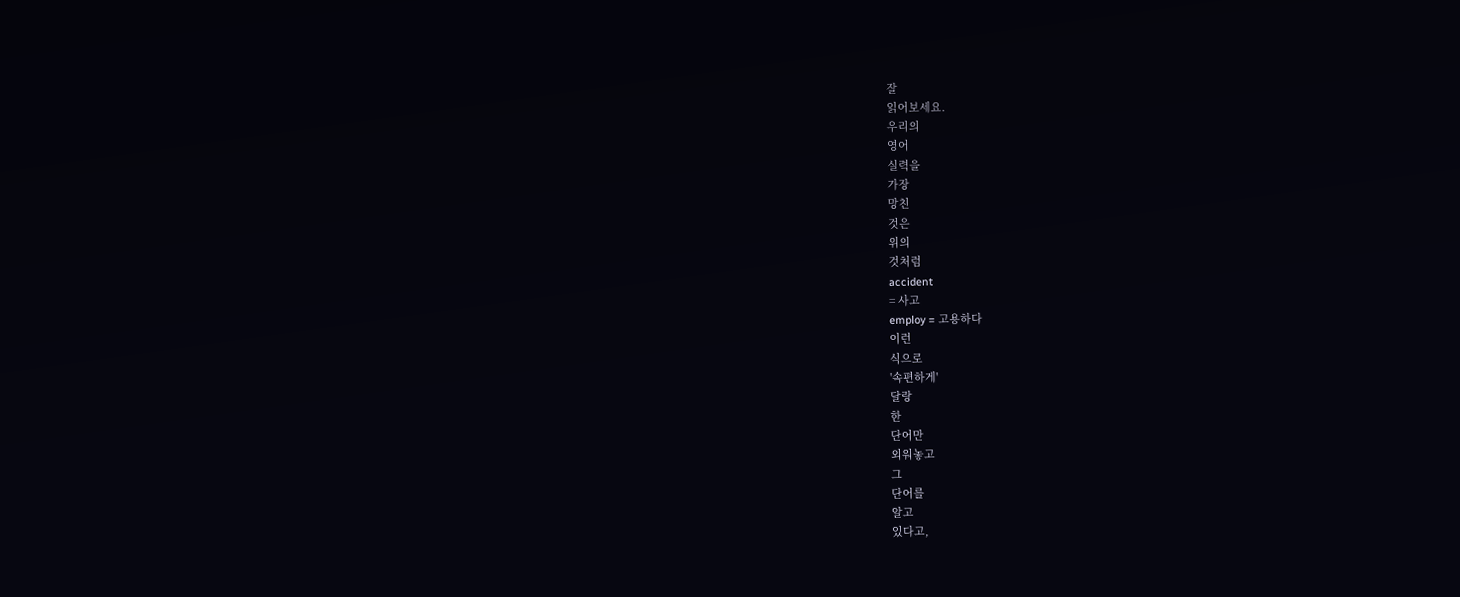잘
읽어보세요.
우리의
영어
실력을
가장
망친
것은
위의
것처럼
accident
= 사고
employ = 고용하다
이런
식으로
'속편하게'
달랑
한
단어만
외워놓고
그
단어를
알고
있다고,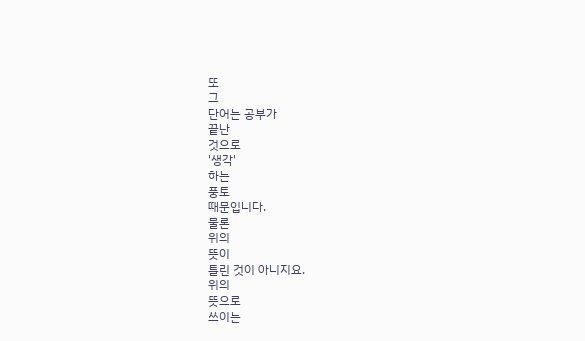또
그
단어는 공부가
끝난
것으로
'생각'
하는
풍토
때문입니다.
물론
위의
뜻이
틀린 것이 아니지요.
위의
뜻으로
쓰이는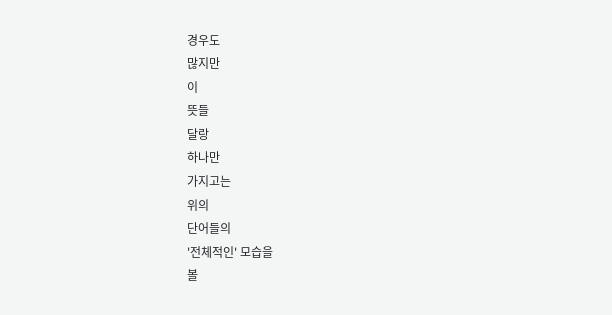경우도
많지만
이
뜻들
달랑
하나만
가지고는
위의
단어들의
'전체적인' 모습을
볼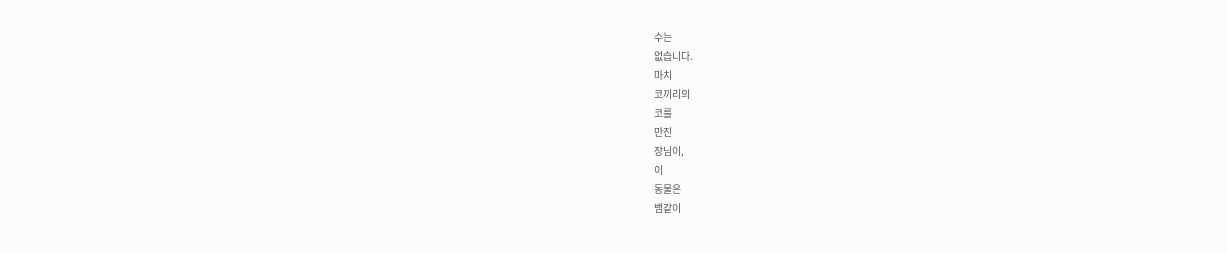수는
없습니다.
마치
코끼리의
코를
만진
장님이,
이
동물은
뱀같이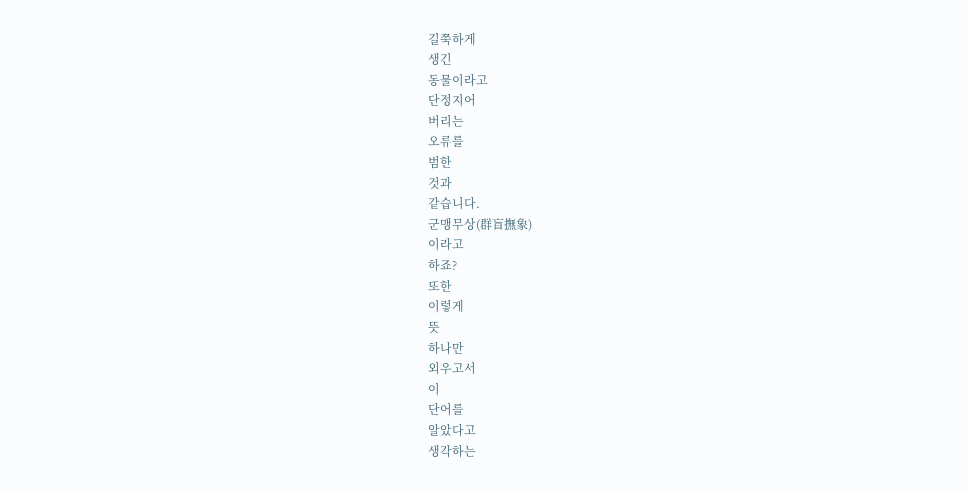길쭉하게
생긴
동물이라고
단정지어
버리는
오류를
범한
것과
같습니다.
군맹무상(群盲撫象)
이라고
하죠?
또한
이렇게
뜻
하나만
외우고서
이
단어를
알았다고
생각하는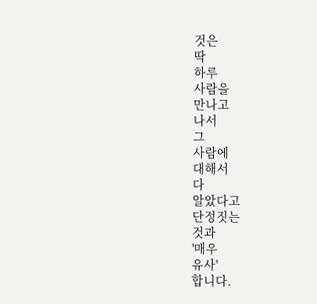것은
딱
하루
사람을
만나고
나서
그
사람에
대해서
다
알았다고
단정짓는
것과
'매우
유사'
합니다.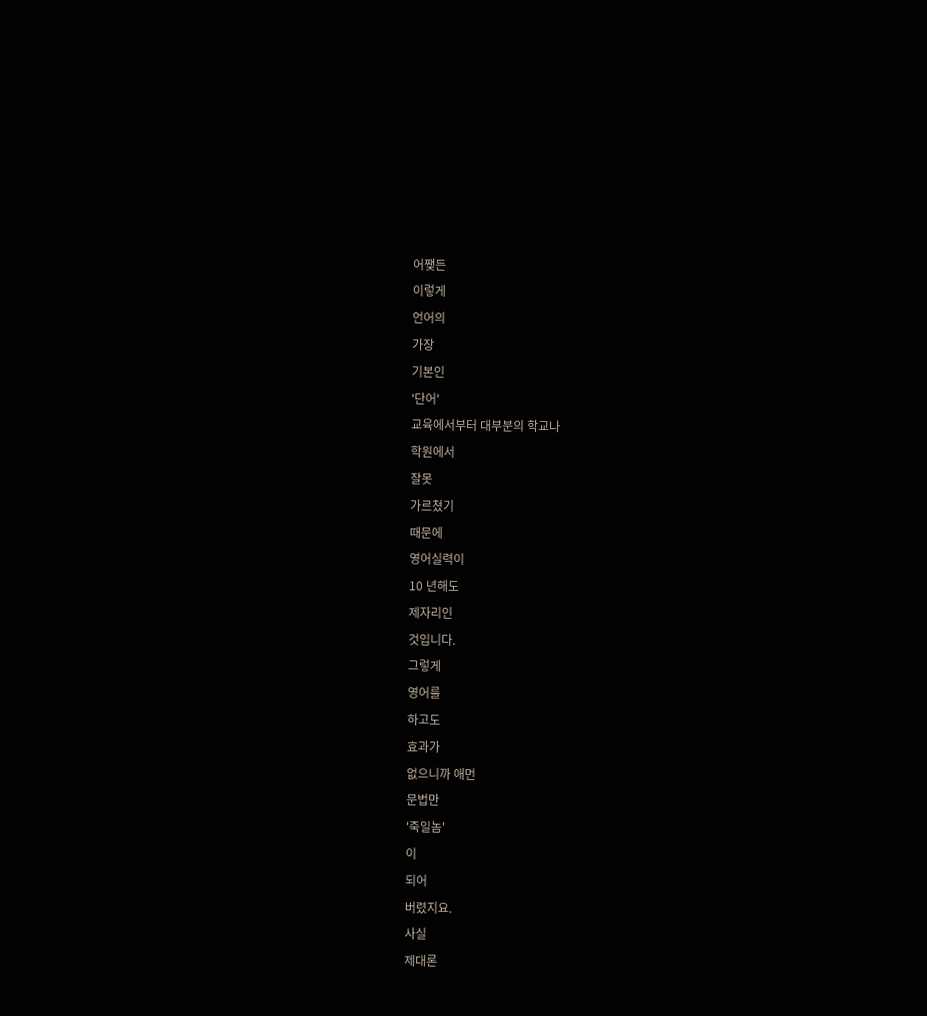어쨎든
이렇게
언어의
가장
기본인
'단어'
교육에서부터 대부분의 학교나
학원에서
잘못
가르쳤기
때문에
영어실력이
10 년해도
제자리인
것입니다.
그렇게
영어를
하고도
효과가
없으니까 애먼
문법만
'죽일놈'
이
되어
버렸지요.
사실
제대론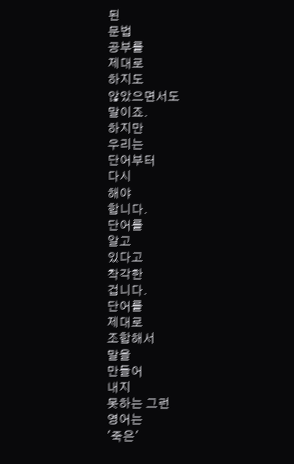된
문법
공부를
제대로
하지도
않았으면서도
말이죠.
하지만
우리는
단어부터
다시
해야
합니다.
단어를
알고
있다고
착각한
겁니다.
단어를
제대로
조합해서
말을
만들어
내지
못하는 그런
영어는
'죽은'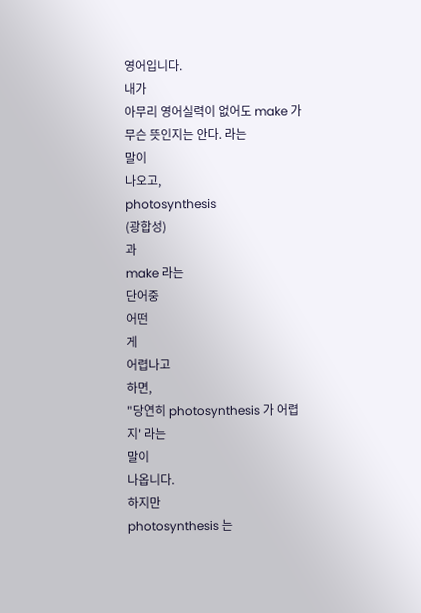영어입니다.
내가
아무리 영어실력이 없어도 make 가 무슨 뜻인지는 안다. 라는
말이
나오고,
photosynthesis
(광합성)
과
make 라는
단어중
어떤
게
어렵나고
하면,
"당연히 photosynthesis 가 어렵지' 라는
말이
나옵니다.
하지만
photosynthesis 는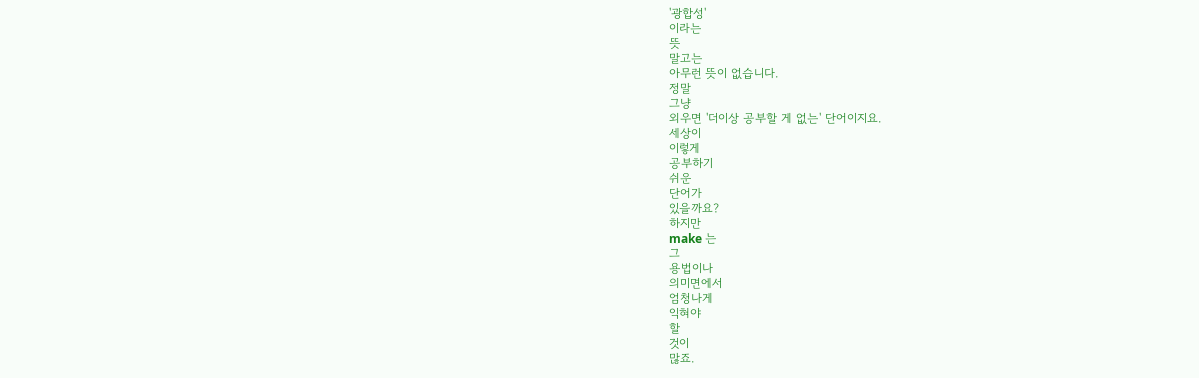'광합성'
이라는
뜻
말고는
아무런 뜻이 없습니다.
정말
그냥
외우면 '더이상 공부할 게 없는' 단어이지요.
세상이
이렇게
공부하기
쉬운
단어가
있을까요?
하지만
make 는
그
용법이나
의미면에서
엄청나게
익혀야
할
것이
많죠.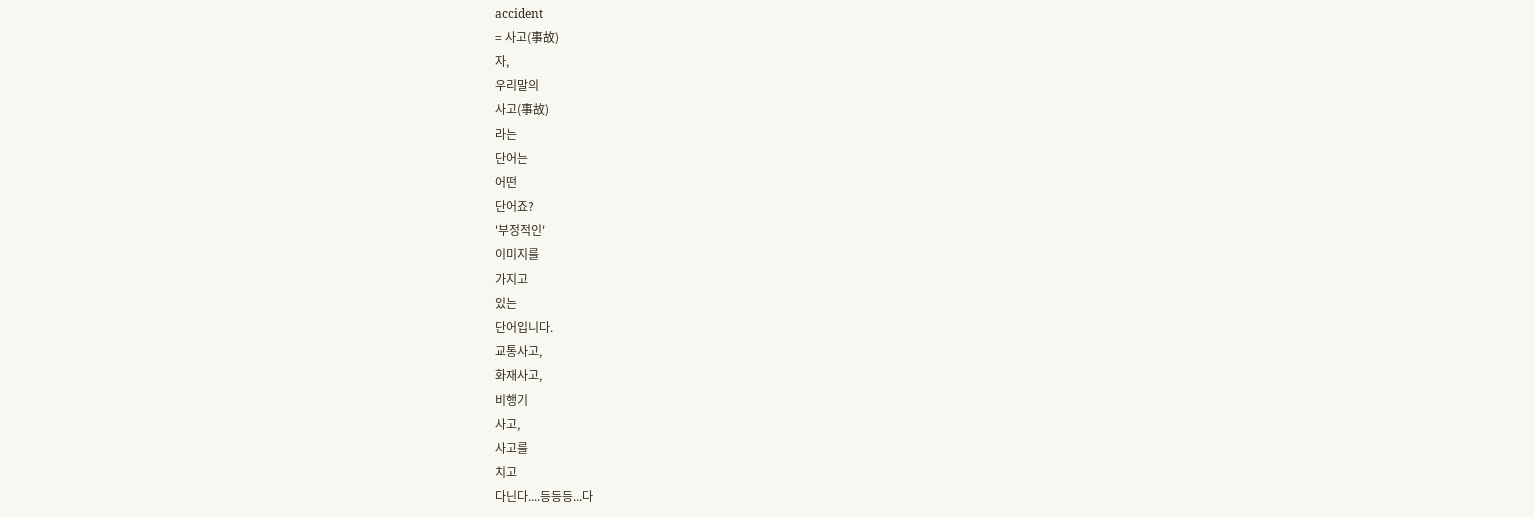accident
= 사고(事故)
자,
우리말의
사고(事故)
라는
단어는
어떤
단어죠?
'부정적인'
이미지를
가지고
있는
단어입니다.
교통사고,
화재사고,
비행기
사고,
사고를
치고
다닌다....등등등...다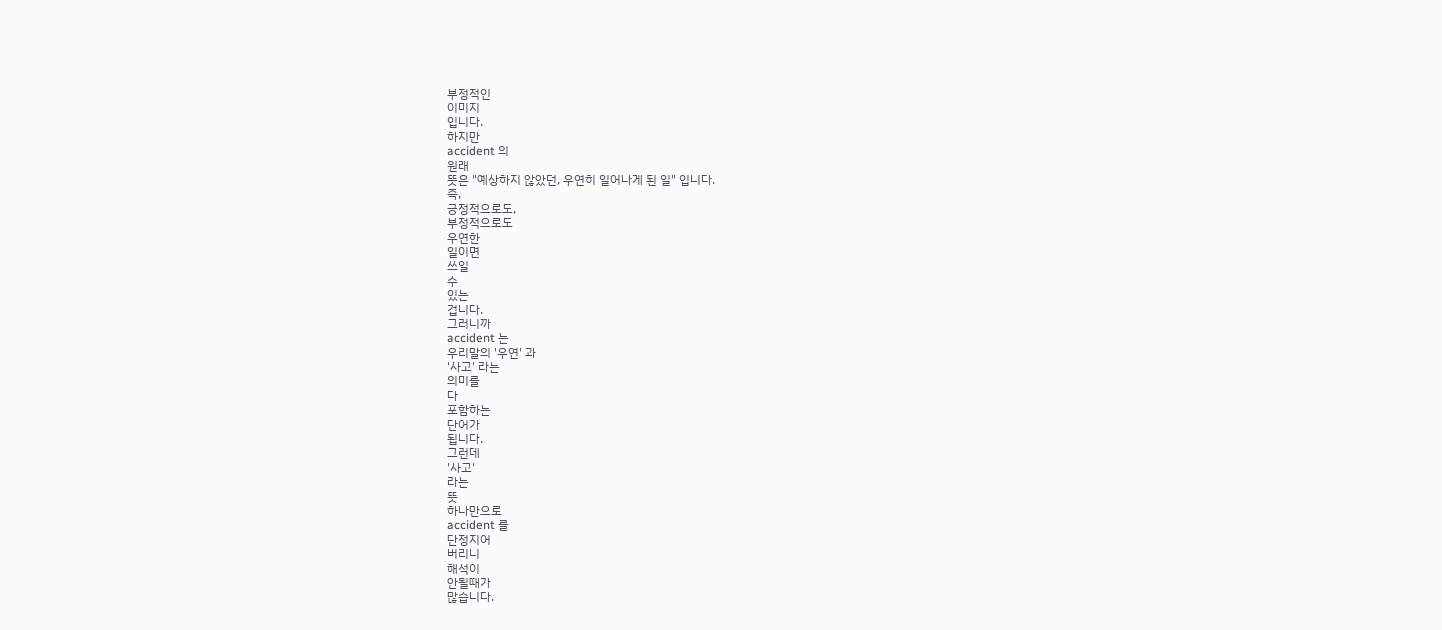부정적인
이미지
입니다.
하지만
accident 의
원래
뜻은 "예상하지 않았던, 우연히 일어나게 된 일" 입니다.
즉,
긍정적으로도,
부정적으로도
우연한
일이면
쓰일
수
있는
겁니다.
그러니까
accident 는
우리말의 '우연' 과
'사고' 라는
의미를
다
포함하는
단어가
됩니다.
그런데
'사고'
라는
뜻
하나만으로
accident 를
단정지어
버리니
해석이
안될때가
많습니다.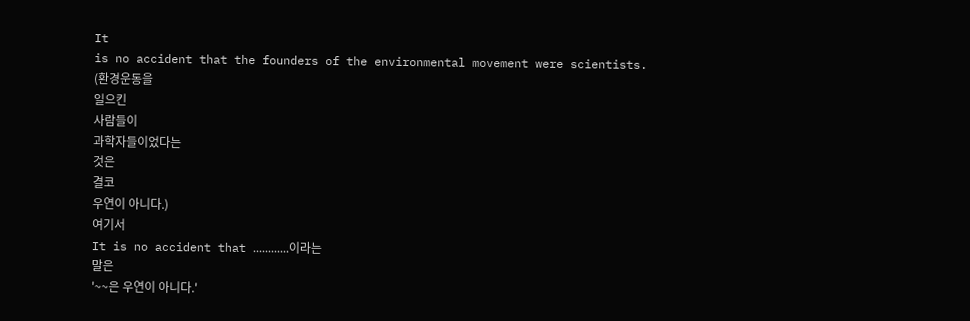It
is no accident that the founders of the environmental movement were scientists.
(환경운동을
일으킨
사람들이
과학자들이었다는
것은
결코
우연이 아니다.)
여기서
It is no accident that ............이라는
말은
'~~은 우연이 아니다.'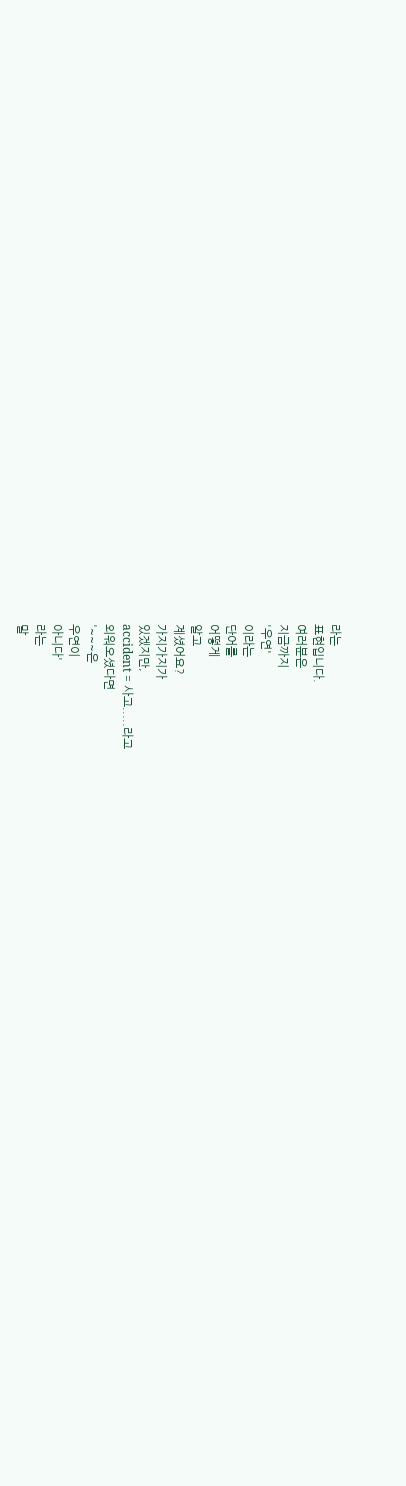라는
표현입니다.
여러분은
지금까지
'우연'
이라는
단어를
어떻게
알고
계셨어요?
가지가지가
있겠지만,
accident = 사고.....라고
외워오셨다면
'~~~은
우연이
아니다'
라는
말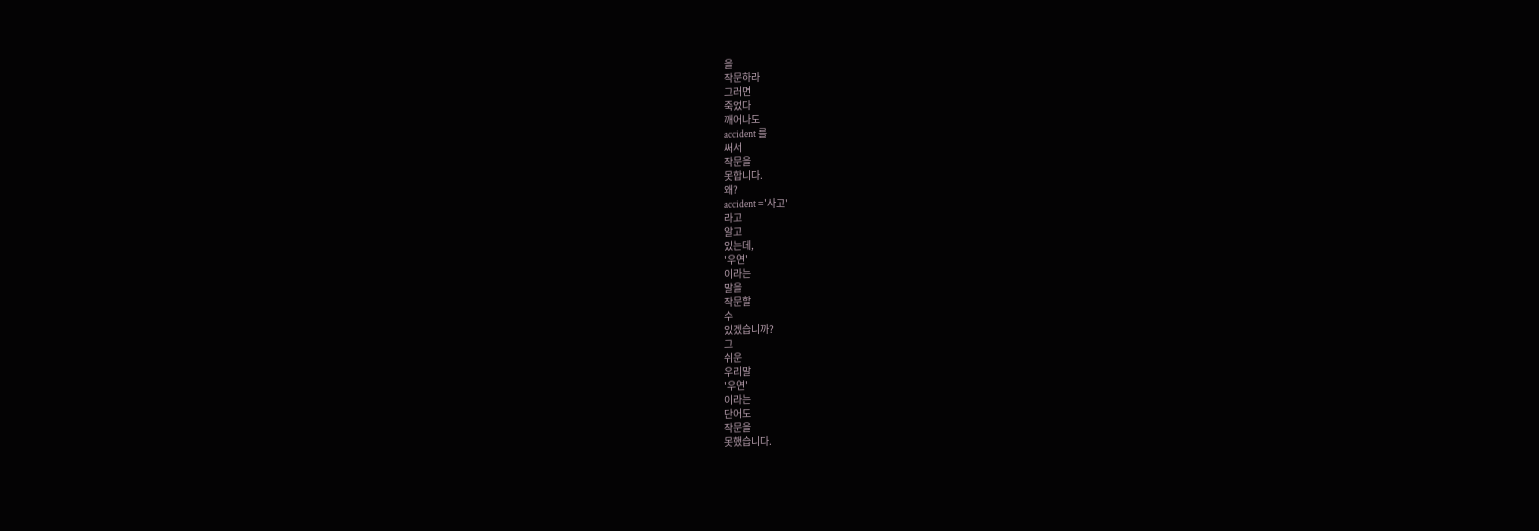을
작문하라
그러면
죽었다
깨어나도
accident 를
써서
작문을
못합니다.
왜?
accident ='사고'
라고
알고
있는데,
'우연'
이라는
말을
작문할
수
있겠습니까?
그
쉬운
우리말
'우연'
이라는
단어도
작문을
못했습니다.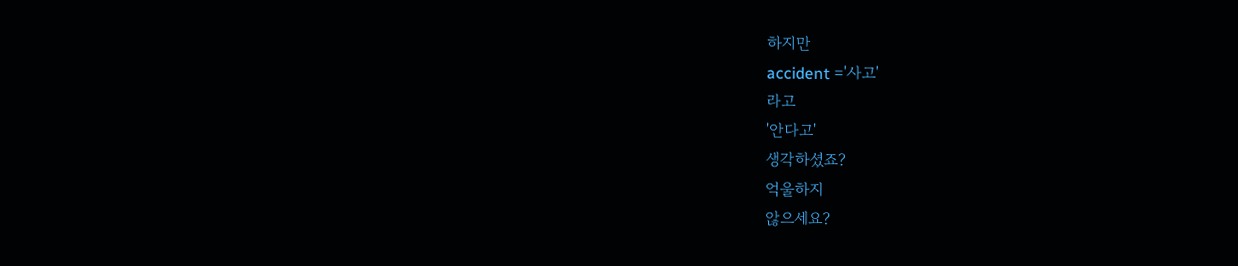하지만
accident ='사고'
라고
'안다고'
생각하셨죠?
억울하지
않으세요?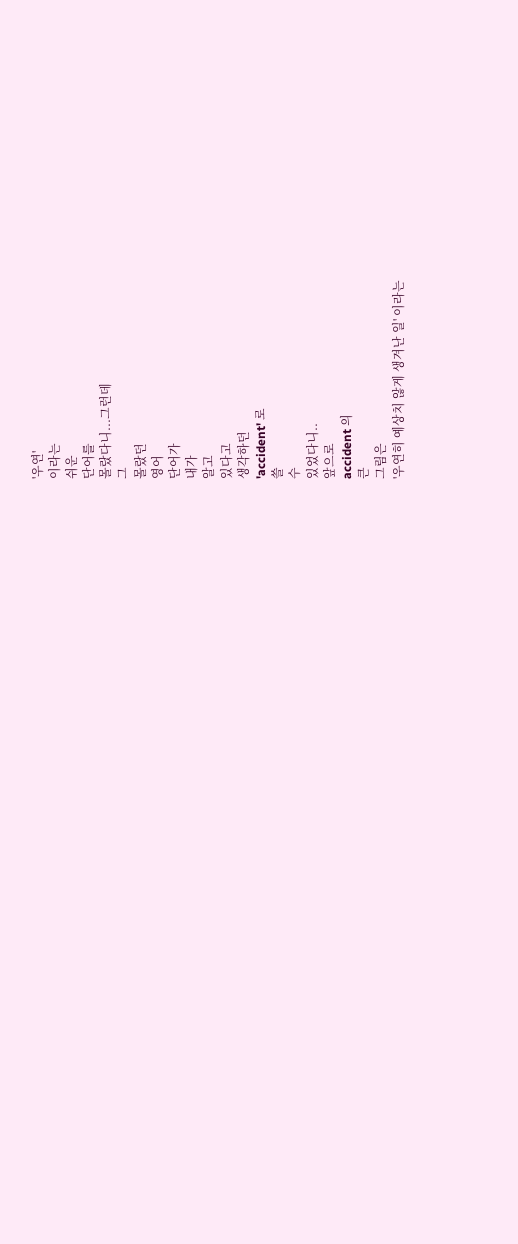'우연'
이라는
쉬운
단어를
몰랐다니...그런데
그
몰랐던
영어
단어가
내가
알고
있다고
생각하던
'accident' 로
쓸
수
있었다니..
앞으로
accident 의
큰
그림은
'우연히 예상치 않게 생겨난 일' 이라는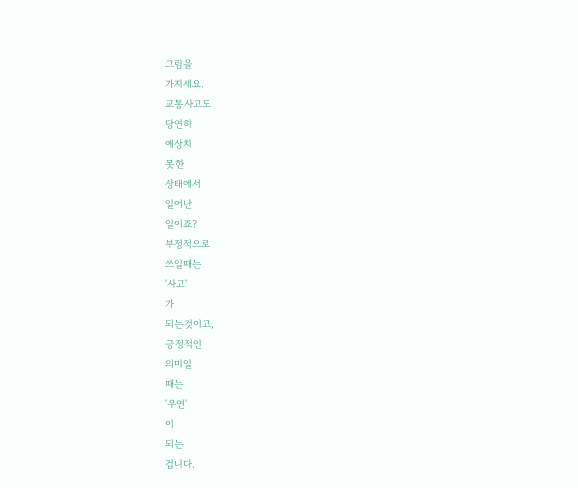그림을
가지세요.
교통사고도
당연히
예상치
못한
상태에서
일어난
일이죠?
부정적으로
쓰일때는
'사고'
가
되는것이고,
긍정적인
의미일
때는
'우연'
이
되는
겁니다.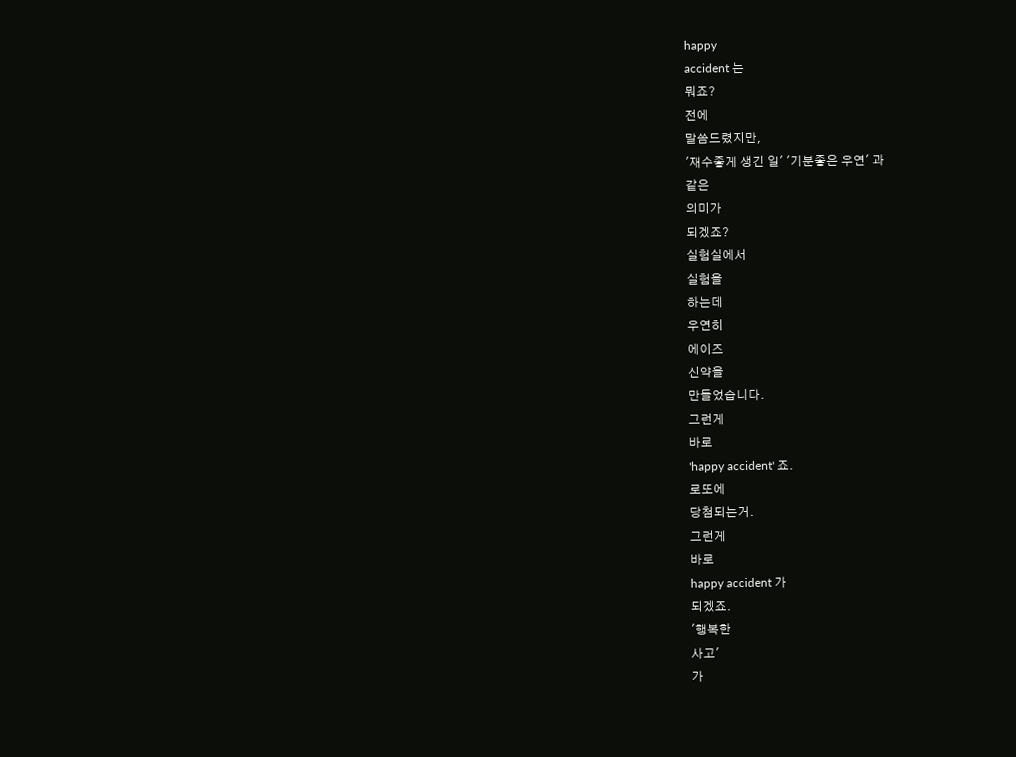happy
accident 는
뭐죠?
전에
말씀드렸지만,
'재수좋게 생긴 일' '기분좋은 우연' 과
같은
의미가
되겠죠?
실험실에서
실험을
하는데
우연히
에이즈
신약을
만들었습니다.
그런게
바로
'happy accident' 죠.
로또에
당첨되는거.
그런게
바로
happy accident 가
되겠죠.
'행복한
사고'
가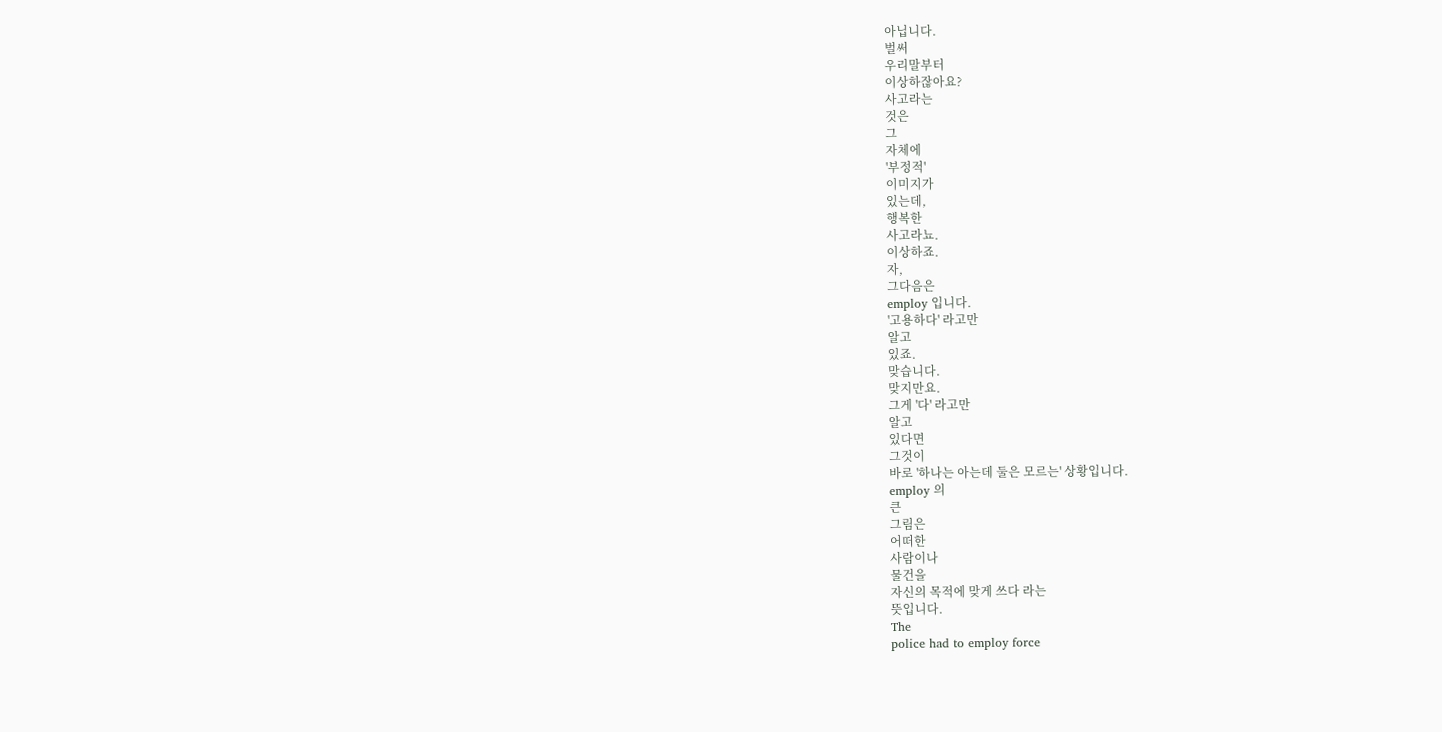아닙니다.
벌써
우리말부터
이상하잖아요?
사고라는
것은
그
자체에
'부정적'
이미지가
있는데,
행복한
사고라뇨.
이상하죠.
자,
그다음은
employ 입니다.
'고용하다' 라고만
알고
있죠.
맞습니다.
맞지만요.
그게 '다' 라고만
알고
있다면
그것이
바로 '하나는 아는데 둘은 모르는' 상황입니다.
employ 의
큰
그림은
어떠한
사람이나
물건을
자신의 목적에 맞게 쓰다 라는
뜻입니다.
The
police had to employ force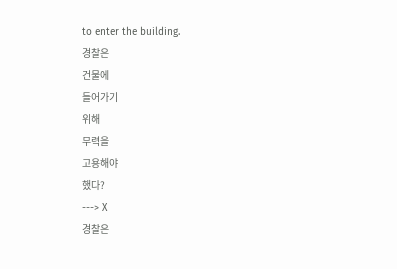to enter the building.
경찰은
건물에
들어가기
위해
무력을
고용해야
했다?
---> X
경찰은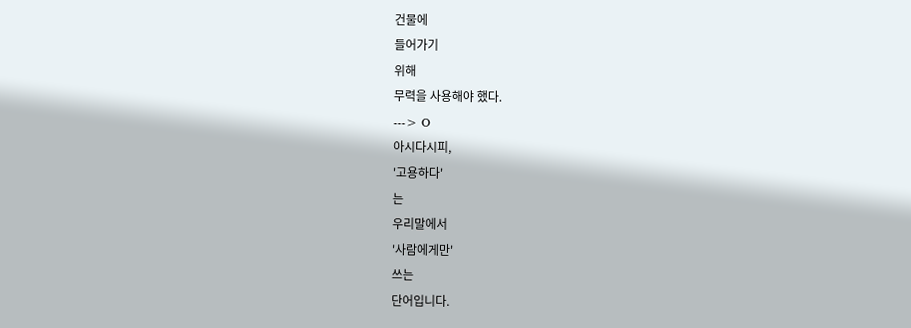건물에
들어가기
위해
무력을 사용해야 했다.
---> O
아시다시피,
'고용하다'
는
우리말에서
'사람에게만'
쓰는
단어입니다.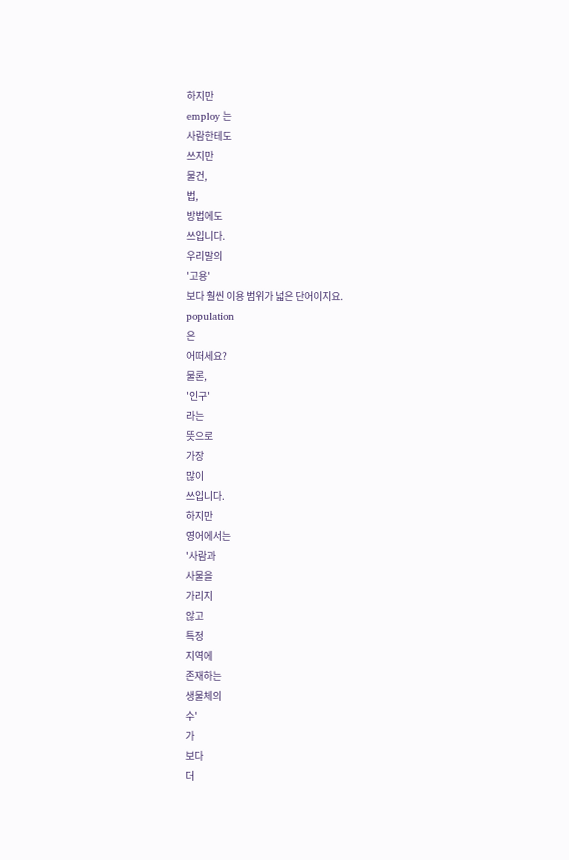하지만
employ 는
사람한테도
쓰지만
물건,
법,
방법에도
쓰입니다.
우리말의
'고용'
보다 훨씬 이용 범위가 넓은 단어이지요.
population
은
어떠세요?
물론,
'인구'
라는
뜻으로
가장
많이
쓰입니다.
하지만
영어에서는
'사람과
사물을
가리지
않고
특정
지역에
존재하는
생물체의
수'
가
보다
더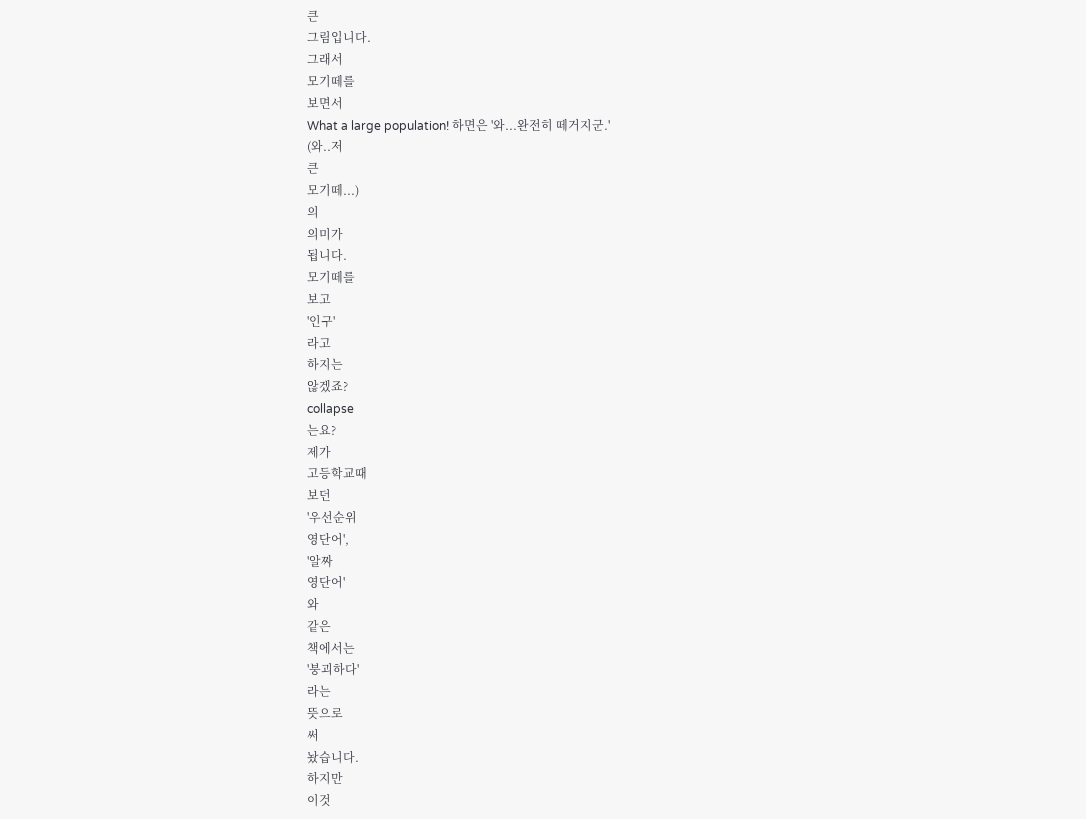큰
그림입니다.
그래서
모기떼를
보면서
What a large population! 하면은 '와...완전히 떼거지군.'
(와..저
큰
모기떼...)
의
의미가
됩니다.
모기떼를
보고
'인구'
라고
하지는
않겠죠?
collapse
는요?
제가
고등학교때
보던
'우선순위
영단어',
'알짜
영단어'
와
같은
책에서는
'붕괴하다'
라는
뜻으로
써
놨습니다.
하지만
이것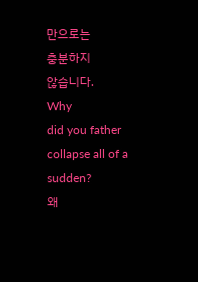만으로는
충분하지
않습니다.
Why
did you father collapse all of a sudden?
왜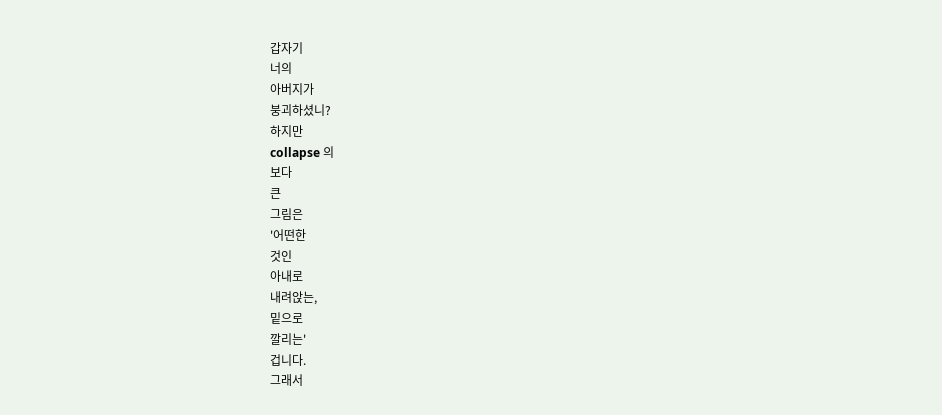갑자기
너의
아버지가
붕괴하셨니?
하지만
collapse 의
보다
큰
그림은
'어떤한
것인
아내로
내려앉는,
밑으로
깔리는'
겁니다.
그래서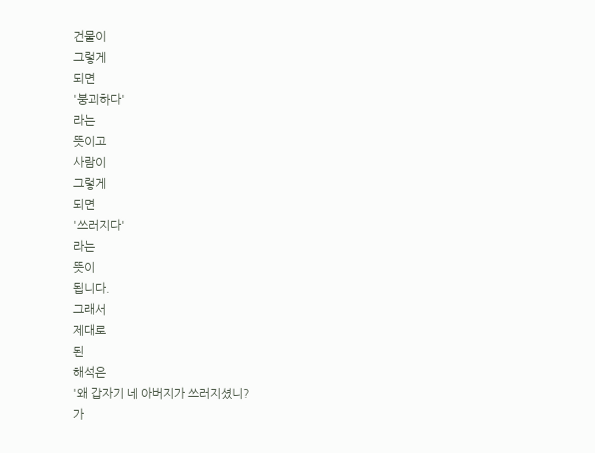건물이
그렇게
되면
'붕괴하다'
라는
뜻이고
사람이
그렇게
되면
'쓰러지다'
라는
뜻이
됩니다.
그래서
제대로
된
해석은
'왜 갑자기 네 아버지가 쓰러지셨니?
가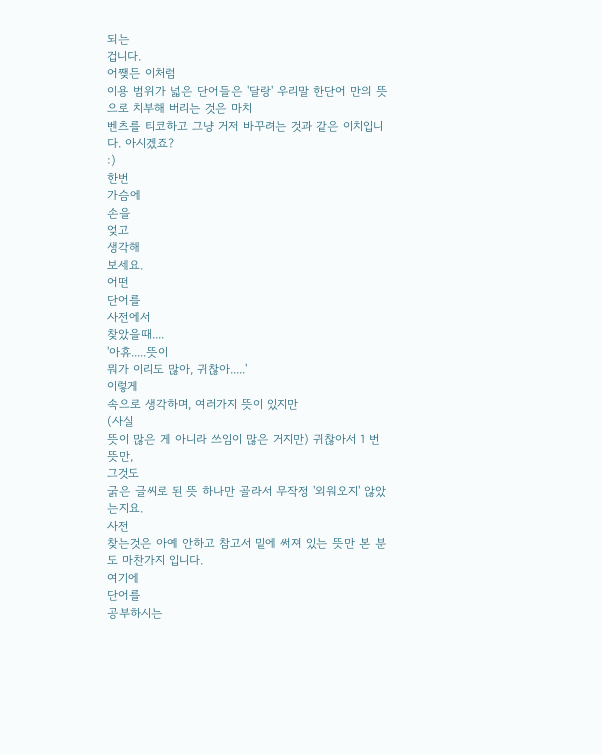되는
겁니다.
어쨎든 이처럼
이용 범위가 넓은 단어들은 '달랑' 우리말 한단어 만의 뜻으로 치부해 버리는 것은 마치
벤츠를 티코하고 그냥 거저 바꾸려는 것과 같은 이치입니다. 아시겠죠?
:)
한번
가슴에
손을
엊고
생각해
보세요.
어떤
단어를
사전에서
찾았을때....
'아휴.....뜻이
뭐가 이리도 많아, 귀찮아.....'
이렇게
속으로 생각하며, 여러가지 뜻이 있지만
(사실
뜻이 많은 게 아니라 쓰임이 많은 거지만) 귀찮아서 1 번 뜻만,
그것도
굵은 글씨로 된 뜻 하나만 골라서 무작정 '외워오지' 않았는지요.
사전
찾는것은 아예 안하고 참고서 밑에 써져 있는 뜻만 본 분도 마찬가지 입니다.
여기에
단어를
공부하시는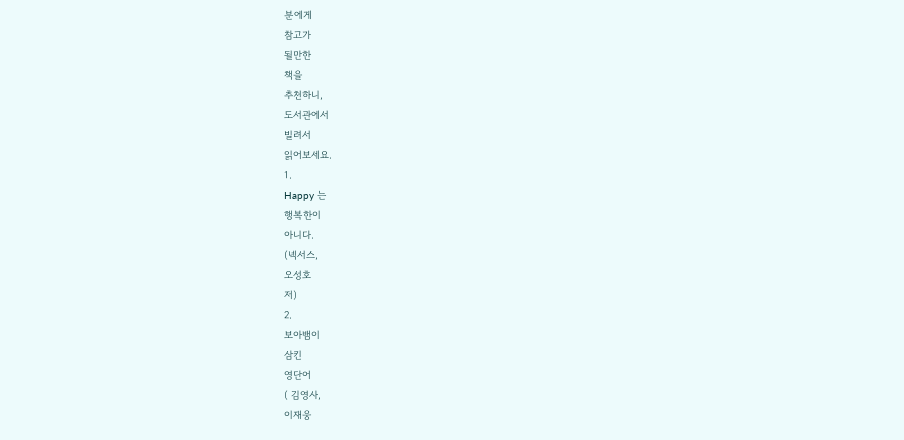분에게
참고가
될만한
책을
추천하니,
도서관에서
빌려서
읽어보세요.
1.
Happy 는
행복한이
아니다.
(넥서스,
오성호
저)
2.
보아뱀이
삼킨
영단어
( 김영사,
이재웅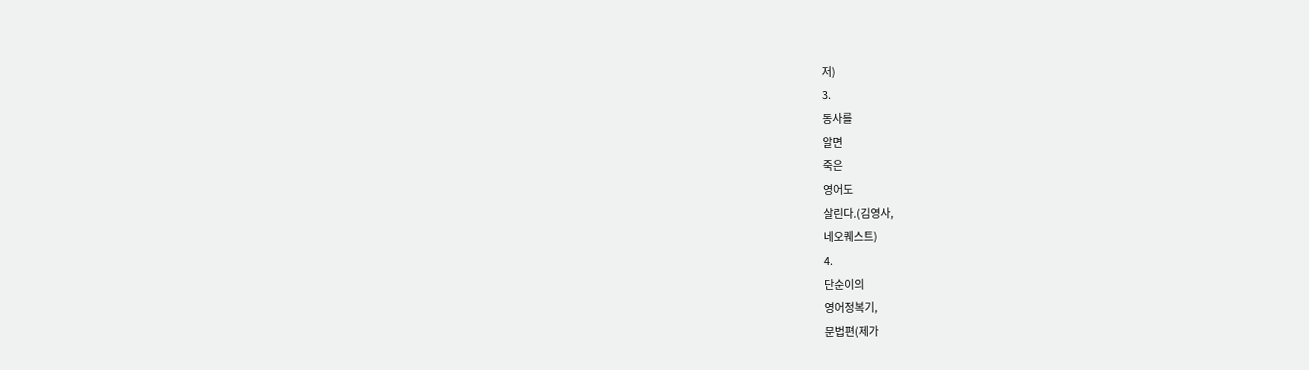저)
3.
동사를
알면
죽은
영어도
살린다.(김영사,
네오퀘스트)
4.
단순이의
영어정복기,
문법편(제가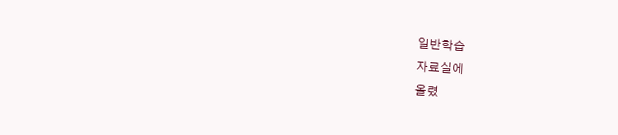일반학습
자료실에
올렸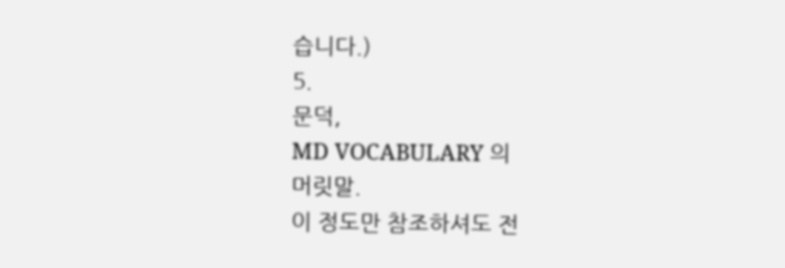습니다.)
5.
문덕,
MD VOCABULARY 의
머릿말.
이 정도만 참조하셔도 전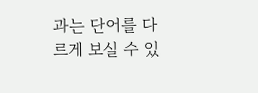과는 단어를 다르게 보실 수 있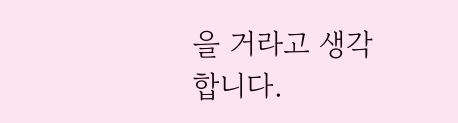을 거라고 생각합니다.